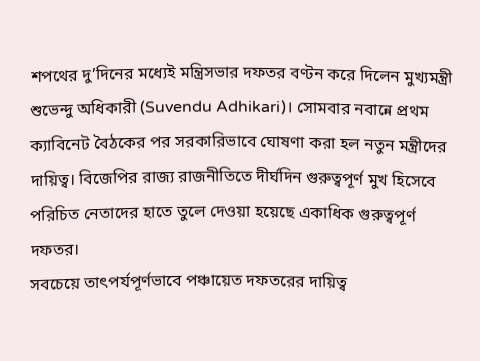শপথের দু’দিনের মধ্যেই মন্ত্রিসভার দফতর বণ্টন করে দিলেন মুখ্যমন্ত্রী শুভেন্দু অধিকারী (Suvendu Adhikari)। সোমবার নবান্নে প্রথম ক্যাবিনেট বৈঠকের পর সরকারিভাবে ঘোষণা করা হল নতুন মন্ত্রীদের দায়িত্ব। বিজেপির রাজ্য রাজনীতিতে দীর্ঘদিন গুরুত্বপূর্ণ মুখ হিসেবে পরিচিত নেতাদের হাতে তুলে দেওয়া হয়েছে একাধিক গুরুত্বপূর্ণ দফতর।
সবচেয়ে তাৎপর্যপূর্ণভাবে পঞ্চায়েত দফতরের দায়িত্ব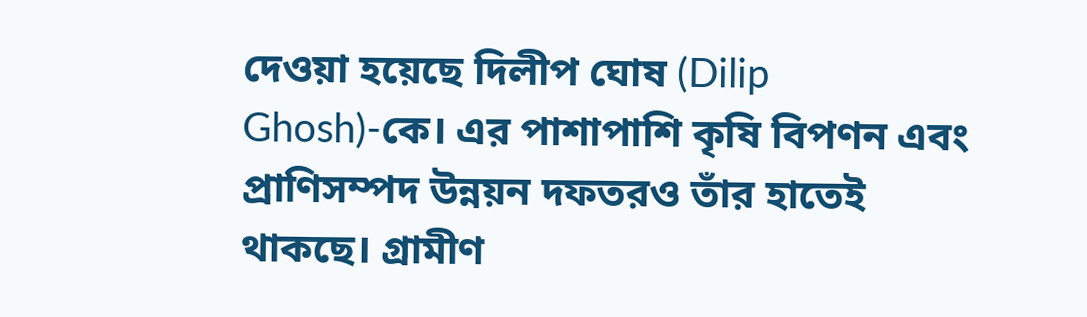দেওয়া হয়েছে দিলীপ ঘোষ (Dilip Ghosh)-কে। এর পাশাপাশি কৃষি বিপণন এবং প্রাণিসম্পদ উন্নয়ন দফতরও তাঁর হাতেই থাকছে। গ্রামীণ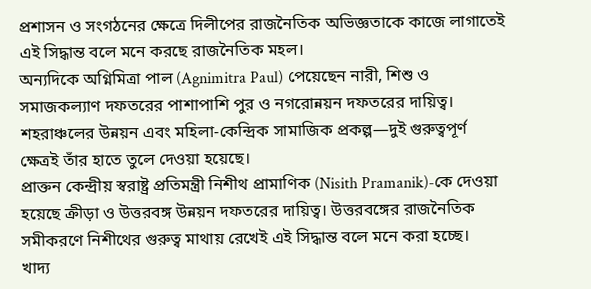প্রশাসন ও সংগঠনের ক্ষেত্রে দিলীপের রাজনৈতিক অভিজ্ঞতাকে কাজে লাগাতেই এই সিদ্ধান্ত বলে মনে করছে রাজনৈতিক মহল।
অন্যদিকে অগ্নিমিত্রা পাল (Agnimitra Paul) পেয়েছেন নারী, শিশু ও সমাজকল্যাণ দফতরের পাশাপাশি পুর ও নগরোন্নয়ন দফতরের দায়িত্ব। শহরাঞ্চলের উন্নয়ন এবং মহিলা-কেন্দ্রিক সামাজিক প্রকল্প—দুই গুরুত্বপূর্ণ ক্ষেত্রই তাঁর হাতে তুলে দেওয়া হয়েছে।
প্রাক্তন কেন্দ্রীয় স্বরাষ্ট্র প্রতিমন্ত্রী নিশীথ প্রামাণিক (Nisith Pramanik)-কে দেওয়া হয়েছে ক্রীড়া ও উত্তরবঙ্গ উন্নয়ন দফতরের দায়িত্ব। উত্তরবঙ্গের রাজনৈতিক সমীকরণে নিশীথের গুরুত্ব মাথায় রেখেই এই সিদ্ধান্ত বলে মনে করা হচ্ছে।
খাদ্য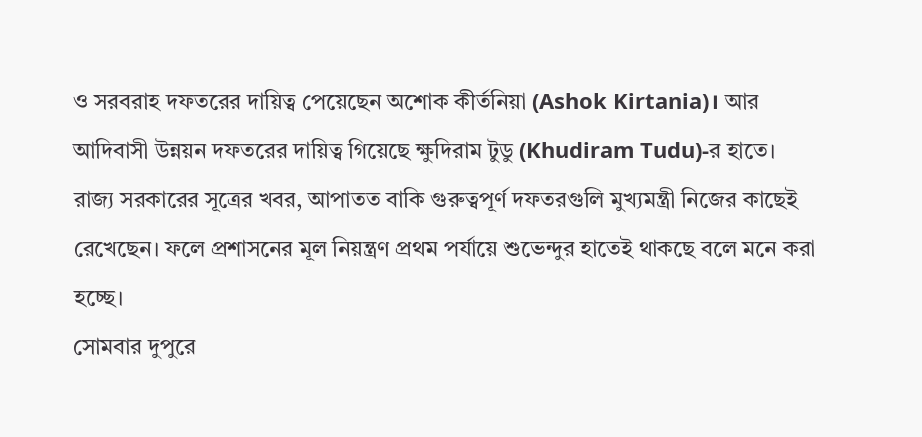ও সরবরাহ দফতরের দায়িত্ব পেয়েছেন অশোক কীর্তনিয়া (Ashok Kirtania)। আর আদিবাসী উন্নয়ন দফতরের দায়িত্ব গিয়েছে ক্ষুদিরাম টুডু (Khudiram Tudu)-র হাতে।
রাজ্য সরকারের সূত্রের খবর, আপাতত বাকি গুরুত্বপূর্ণ দফতরগুলি মুখ্যমন্ত্রী নিজের কাছেই রেখেছেন। ফলে প্রশাসনের মূল নিয়ন্ত্রণ প্রথম পর্যায়ে শুভেন্দুর হাতেই থাকছে বলে মনে করা হচ্ছে।
সোমবার দুপুরে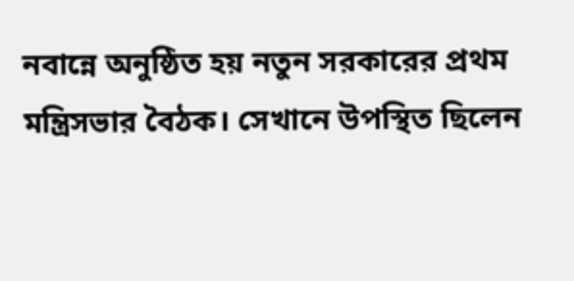নবান্নে অনুষ্ঠিত হয় নতুন সরকারের প্রথম মন্ত্রিসভার বৈঠক। সেখানে উপস্থিত ছিলেন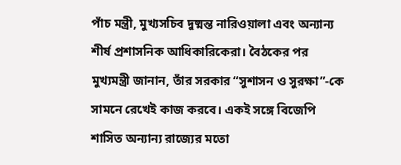পাঁচ মন্ত্রী, মুখ্যসচিব দুষ্মন্ত নারিওয়ালা এবং অন্যান্য শীর্ষ প্রশাসনিক আধিকারিকেরা। বৈঠকের পর মুখ্যমন্ত্রী জানান, তাঁর সরকার “সুশাসন ও সুরক্ষা”-কে সামনে রেখেই কাজ করবে। একই সঙ্গে বিজেপি শাসিত অন্যান্য রাজ্যের মতো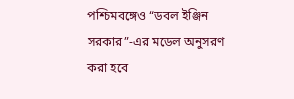পশ্চিমবঙ্গেও “ডবল ইঞ্জিন সরকার”-এর মডেল অনুসরণ করা হবে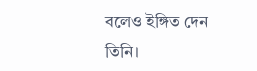বলেও ইঙ্গিত দেন তিনি।